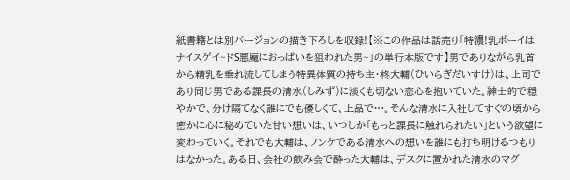紙書籍とは別バージョンの描き下ろしを収録!【※この作品は話売り「特濃!乳ボーイはナイスゲイ~ドS悪魔におっぱいを狙われた男~」の単行本版です】男でありながら乳首から精乳を垂れ流してしまう特異体質の持ち主・柊大輔(ひいらぎだいすけ)は、上司であり同じ男である課長の清水(しみず)に淡くも切ない恋心を抱いていた。紳士的で穏やかで、分け隔てなく誰にでも優しくて、上品で…。そんな清水に入社してすぐの頃から密かに心に秘めていた甘い想いは、いつしか「もっと課長に触れられたい」という欲望に変わっていく。それでも大輔は、ノンケである清水への想いを誰にも打ち明けるつもりはなかった。ある日、会社の飲み会で酔った大輔は、デスクに置かれた清水のマグ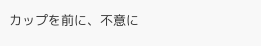カップを前に、不意に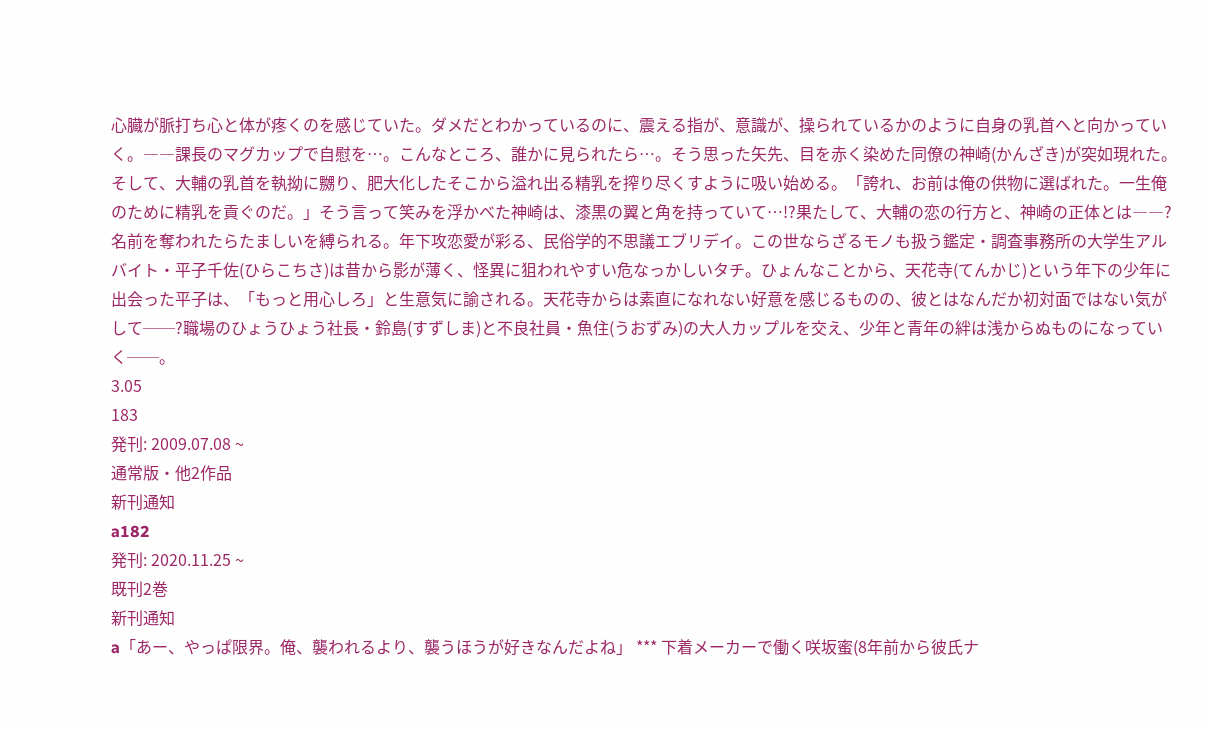心臓が脈打ち心と体が疼くのを感じていた。ダメだとわかっているのに、震える指が、意識が、操られているかのように自身の乳首へと向かっていく。――課長のマグカップで自慰を…。こんなところ、誰かに見られたら…。そう思った矢先、目を赤く染めた同僚の神崎(かんざき)が突如現れた。そして、大輔の乳首を執拗に嬲り、肥大化したそこから溢れ出る精乳を搾り尽くすように吸い始める。「誇れ、お前は俺の供物に選ばれた。一生俺のために精乳を貢ぐのだ。」そう言って笑みを浮かべた神崎は、漆黒の翼と角を持っていて…!?果たして、大輔の恋の行方と、神崎の正体とは――?
名前を奪われたらたましいを縛られる。年下攻恋愛が彩る、民俗学的不思議エブリデイ。この世ならざるモノも扱う鑑定・調査事務所の大学生アルバイト・平子千佐(ひらこちさ)は昔から影が薄く、怪異に狙われやすい危なっかしいタチ。ひょんなことから、天花寺(てんかじ)という年下の少年に出会った平子は、「もっと用心しろ」と生意気に諭される。天花寺からは素直になれない好意を感じるものの、彼とはなんだか初対面ではない気がして──?職場のひょうひょう社長・鈴島(すずしま)と不良社員・魚住(うおずみ)の大人カップルを交え、少年と青年の絆は浅からぬものになっていく──。
3.05
183
発刊: 2009.07.08 ~
通常版・他2作品
新刊通知
a182
発刊: 2020.11.25 ~
既刊2巻
新刊通知
a「あー、やっぱ限界。俺、襲われるより、襲うほうが好きなんだよね」 *** 下着メーカーで働く咲坂蜜(8年前から彼氏ナ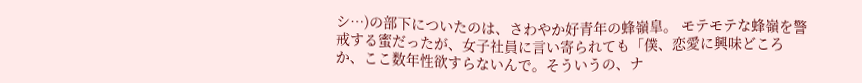シ…)の部下についたのは、さわやか好青年の蜂嶺皐。 モテモテな蜂嶺を警戒する蜜だったが、女子社員に言い寄られても「僕、恋愛に興味どころか、ここ数年性欲すらないんで。そういうの、ナ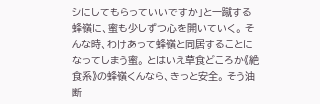シにしてもらっていいですか」と一蹴する蜂嶺に、蜜も少しずつ心を開いていく。 そんな時、わけあって蜂嶺と同居することになってしまう蜜。 とはいえ草食どころか《絶食系》の蜂嶺くんなら、きっと安全。 そう油断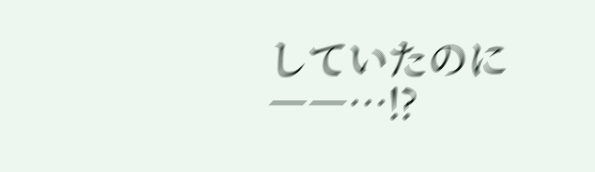していたのに――…!?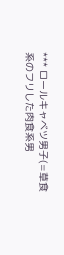*** ロールキャベツ男子(=草食系のフリした肉食系男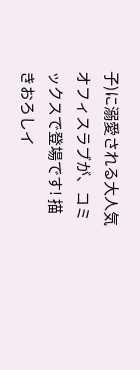子)に溺愛される大人気オフィスラブが、コミックスで登場です! 描きおろしイ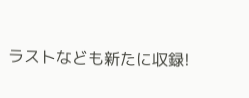ラストなども新たに収録!